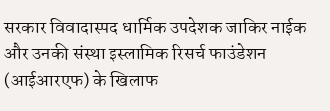सरकार विवादास्पद धार्मिक उपदेशक जाकिर नाईक और उनकी संस्था इस्लामिक रिसर्च फाउंडेशन (आईआरएफ) के खिलाफ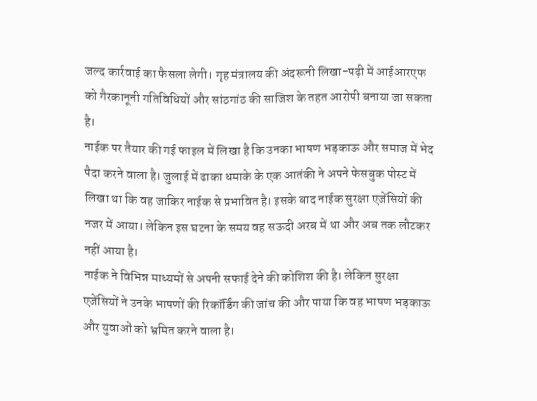जल्द कार्रवाई का फैसला लेगी। गृह मंत्रालय की अंदरूनी लिखा-पढ़ी में आईआरएफ को गैरकानूनी गतिविधियों और सांठगांठ की साजिश के तहत आरोपी बनाया जा सकता है।
नाईक पर तैयार की गई फाइल में लिखा है कि उनका भाषण भड़काऊ और समाज में भेद पैदा करने वाला है। जुलाई में ढाका धमाके के एक आतंकी ने अपने फेसबुक पोस्ट में लिखा था कि वह जाकिर नाईक से प्रभावित है। इसके बाद नाईक सुरक्षा एजेंसियों की नजर में आया। लेकिन इस घटना के समय वह सऊदी अरब में था और अब तक लौटकर नहीं आया है।
नाईक ने विभिन्न माध्यमों से अपनी सफाई देने की कोशिश की है। लेकिन सुरक्षा एजेंसियों ने उनके भाषणों की रिकॉर्डिंग की जांच की और पाया कि वह भाषण भड़काऊ और युवाओं को भ्रमित करने वाला है।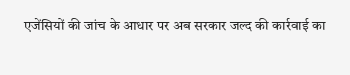एजेंसियों की जांच के आधार पर अब सरकार जल्द की कार्रवाई का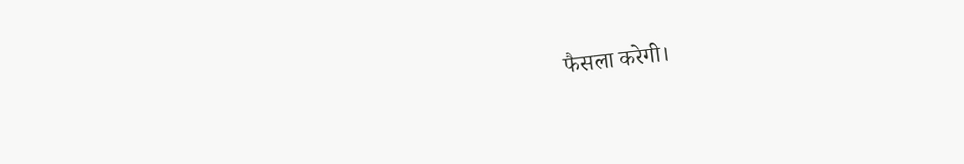फैसला करेगी।